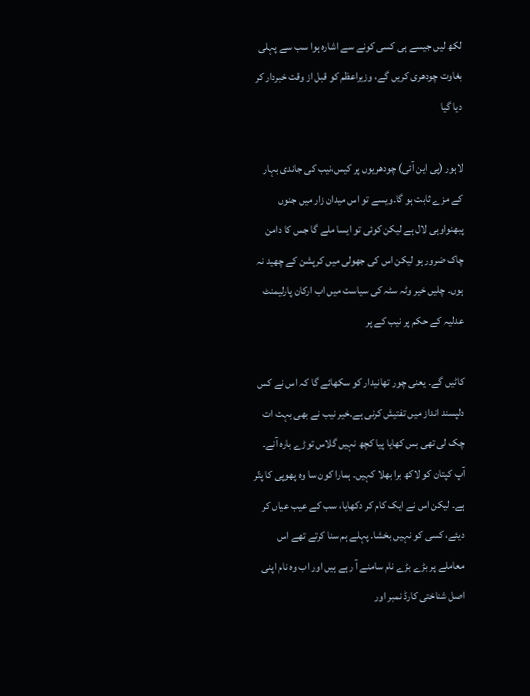لکھ لیں جیسے ہی کسی کونے سے اشارہ ہوا سب سے پہلی بغاوت چودھری کریں گے، وزیراعظم کو قبل از وقت خبردار کر دیا گیا

لاہور (پی این آئی) چودھریوں پر کیس،نیب کی جاندی بہار کے مزے ثابت ہو گا۔ویسے تو اس میدان زار میں جنوں پبھنواوہی لال ہے لیکن کوئی تو ایسا ملے گا جس کا دامن چاک ضرور ہو لیکن اس کی جھولی میں کرپشن کے چھید نہ ہوں۔ چلیں خیر وٹہ سٹہ کی سیاست میں اب ارکان پارلیمنٹ عدلیہ کے حکم پر نیب کے پر

کاٹیں گے۔ یعنی چور تھانیدار کو سکھائے گا کہ اس نے کس دلپسند انداز میں تفتیش کرنی ہے۔خیر نیب نے بھی بہت ات چک لی تھی بس کھایا پیا کچھ نہیں گلاس توڑے بارہ آنے۔ آپ کپتان کو لاکھ برا بھلا کہیں۔ ہمارا کون سا وہ پھوپی کا پتّر ہے۔ لیکن اس نے ایک کام کر دکھایا، سب کے عیب عیاں کر دیئے، کسی کو نہیں بخشا۔ پہلے ہم سنا کرتے تھے اس معاملے پر بڑے بڑے نام سامنے آ رہے ہیں اور اب وہ نام اپنی اصل شناختی کارڈ نمبر اور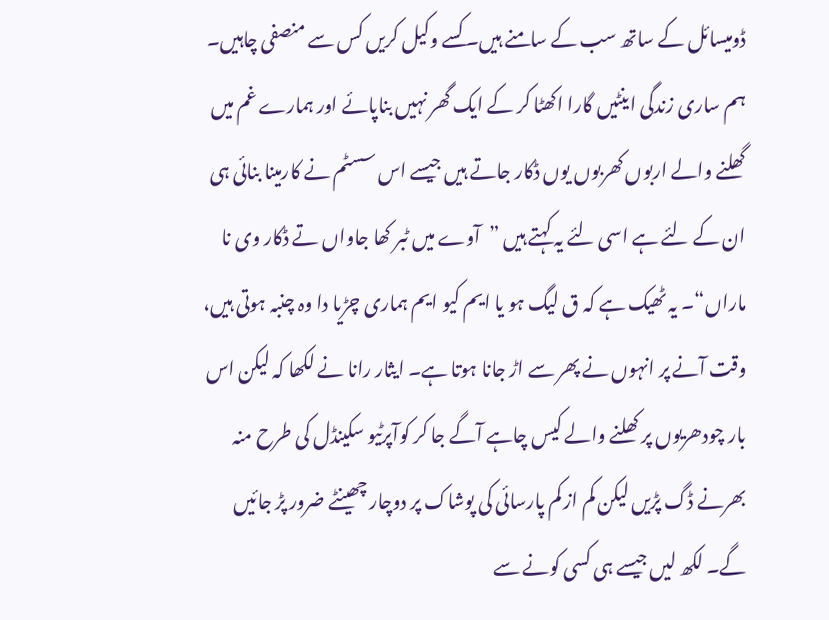ڈومیسائل کے ساتھ سب کے سامنے ہیں۔ کسے وکیل کریں کس سے منصفی چاہیں۔ ہم ساری زندگی اینٹیں گارا اکھٹا کر کے ایک گھر نہیں بناپائے اور ہمارے غم میں گھلنے والے اربوں کھربوں یوں ڈکار جاتے ہیں جیسے اس سسٹم نے کارمینا بنائی ہی ان کے لئے ہے اسی لئے یہ کہتے ہیں ”آوے میں ٹبر کھا جاواں تے ڈکار وی نا ماراں“۔ یہ ٹھیک ہے کہ ق لیگ ہو یا ایم کیو ایم ہماری چڑیا دا وہ چنبہ ہوتی ہیں، وقت آنے پر انہوں نے پھر سے اڑ جانا ہوتا ہے۔ ایثار رانا نے لکھا کہ لیکن اس بار چودھریوں پر کھلنے والے کیس چاہے آگے جا کر کوآپرٹیو سکینڈل کی طرح منہ بھرنے ڈگ پڑیں لیکن کم از کم پارسائی کی پوشاک پر دوچار چھینٹے ضرور پڑ جائیں گے۔ لکھ لیں جیسے ہی کسی کونے سے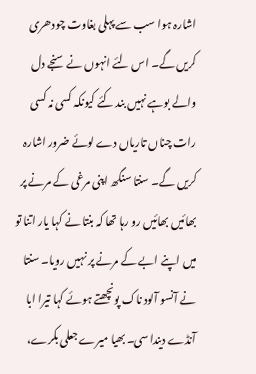اشارہ ہوا سب سے پہلی بغاوت چودھری کریں گے۔ اس لئے انہوں نے سنجے دل والے بوہے نہیں بند کئے کیونکہ کسی نہ کسی رات چناں تاریاں دے لوئے ضرور اشارہ کریں گے۔ سنتا سنگھ اپنی مرغی کے مرنے پر بھائیں بھائیں رو رہا تھا کہ بنتا نے کہا یار اتنا تو میں اپنے ابے کے مرنے پر نہیں رویا۔ سنتا نے آنسو آلود ناک پونچھتے ہوئے کہا تیرا ابا آنڈے دیندا سی۔ بھیا میرے جعلی بکرے،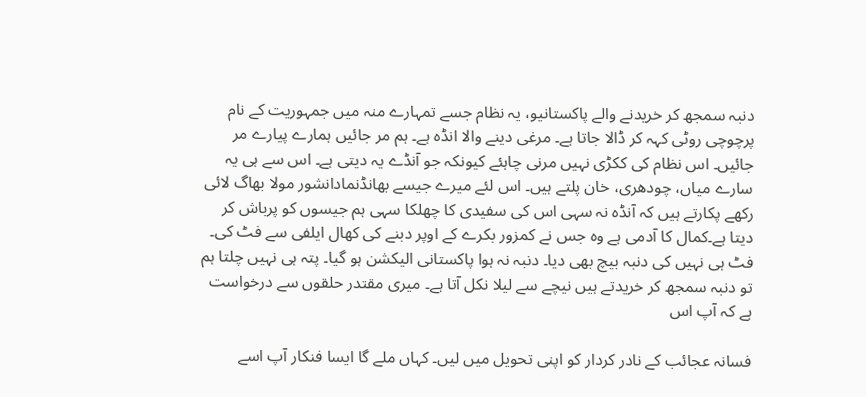دنبہ سمجھ کر خریدنے والے پاکستانیو، یہ نظام جسے تمہارے منہ میں جمہوریت کے نام پرچوچی روٹی کہہ کر ڈالا جاتا ہے۔ مرغی دینے والا انڈہ ہے۔ ہم مر جائیں ہمارے پیارے مر جائیں۔ اس نظام کی ککڑی نہیں مرنی چاہئے کیونکہ جو آنڈے یہ دیتی ہے۔ اس سے ہی یہ سارے میاں، چودھری، خان پلتے ہیں۔ اس لئے میرے جیسے بھانڈنمادانشور مولا بھاگ لائی رکھے پکارتے ہیں کہ آنڈہ نہ سہی اس کی سفیدی کا چھلکا سہی ہم جیسوں کو پرباش کر دیتا ہے۔کمال کا آدمی ہے وہ جس نے کمزور بکرے کے اوپر دبنے کی کھال ایلفی سے فٹ کی۔ فٹ ہی نہیں کی دنبہ بیچ بھی دیا۔ دنبہ نہ ہوا پاکستانی الیکشن ہو گیا۔ پتہ ہی نہیں چلتا ہم تو دنبہ سمجھ کر خریدتے ہیں نیچے سے لیلا نکل آتا ہے۔ میری مقتدر حلقوں سے درخواست ہے کہ آپ اس

فسانہ عجائب کے نادر کردار کو اپنی تحویل میں لیں۔ کہاں ملے گا ایسا فنکار آپ اسے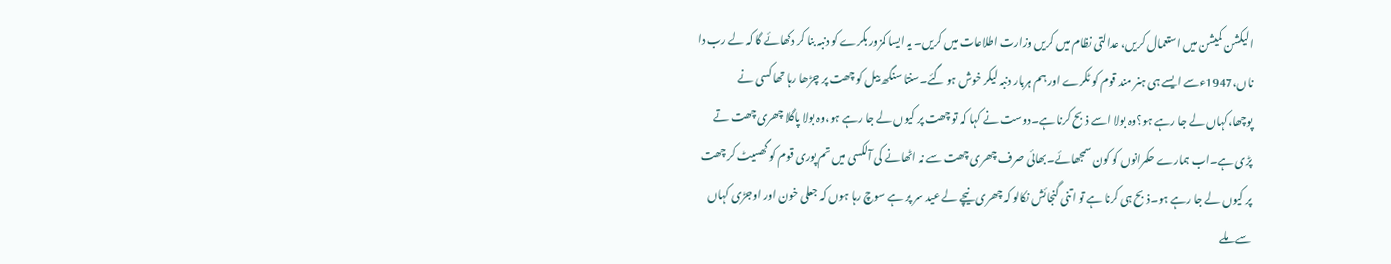الیکشن کمیشن میں استعمال کریں، عدالتی نظام میں کریں وزارت اطلاعات میں کریں۔ یہ ایسا کمزور بکرے کو دنبہ بنا کر دکھائے گا کہ لے رب دا ناں،1947ءسے ایسے ہی ہنر مند قوم کو ٹکرے اور ہم ہربار دنبہ لیکر خوش ہو گئے۔سنتا سنگھ بیل کو چھت پر چڑھا رہا تھا کسی نے پوچھا،کہاں لے جا رہے ہو؟وہ بولا اسے ذبح کرنا ہے۔دوست نے کہا کہ تو چھت پر کیوں لے جا رہے ہو،وہ بولا پاگلا چھری چھت تے پڑی ہے۔اب ہمارے حکمرانوں کو کون سمجھائے۔بھائی صرف چھری چھت سے نہ اٹھانے کی آلکسی میں تم پوری قوم کو گھسیٹ کر چھت پر کیوں لے جا رہے ہو۔ذبح ہی کرنا ہے تو اتنی گنجائش نکالو کہ چھری نیچے لے عید سر پر ہے سوچ رہا ہوں کہ جعلی خون اور اوجڑی کہاں سے ملے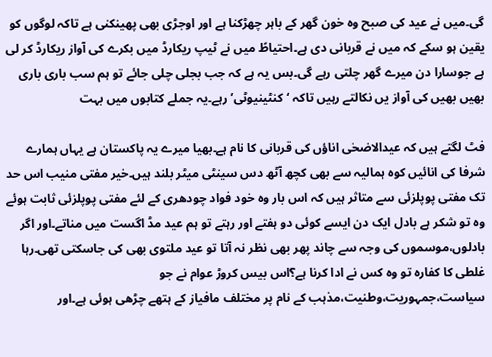گی۔میں نے عید کی صبح وہ خون گھر کے باہر چھڑکنا ہے اور اوجڑی بھی پھینکنی ہے تاکہ لوگوں کو یقین ہو سکے کہ میں نے قربانی دی ہے۔احتیاطً میں نے ٹیپ ریکارڈ میں بکرے کی آواز ریکارڈ کر لی ہے جوسارا دن میرے گھر چلتی رہے گی۔بس یہ ہے کہ جب بجلی چلی جائے تو ہم سب باری باری بھیں بھیں کی آواز یں نکالتے رہیں تاکہ ‘کنٹینیوٹی’ رہے۔یہ جملے کتابوں میں بہت

فٹ لگتے ہیں کہ عیدالاضحٰی اناؤں کی قربانی کا نام ہے۔بھیا میرے یہ پاکستان ہے یہاں ہمارے شرفا کی انائیں کوہ ہمالیہ سے بھی کچھ آٹھ دس سینٹی میٹر بلند ہیں۔خیر مفتی منیب اس حد تک مفتی پوپلزئی سے متاثر ہیں کہ اس بار وہ خود فواد چودھری کے لئے مفتی پوپلزئی ثابت ہوئے وہ تو شکر ہے بادل ایک دن ایسے کوئی دو ہفتے اور رہتے تو ہم عید مڈ اگست میں مناتے۔اور اگر بادلوں،موسموں کی وجہ سے چاند پھر بھی نظر نہ آتا تو عید ملتوی بھی کی جاسکتی تھی۔رہا غلطی کا کفارہ تو وہ کس نے ادا کرنا ہے؟اس بیس کروڑ عوام نے جو سیاست،جمہوریت،وطنیت،مذہب کے نام پر مختلف مافیاز کے ہتھے چڑھی ہوئی ہے۔اور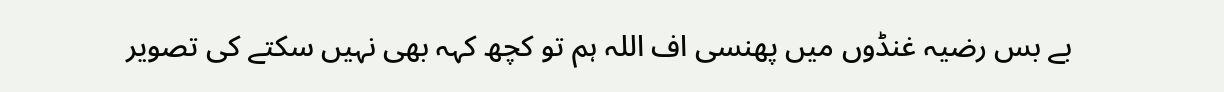بے بس رضیہ غنڈوں میں پھنسی اف اللہ ہم تو کچھ کہہ بھی نہیں سکتے کی تصویر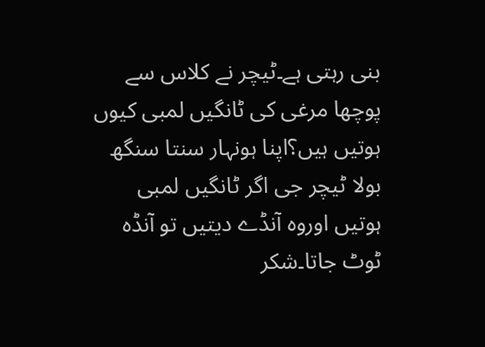بنی رہتی ہے۔ٹیچر نے کلاس سے پوچھا مرغی کی ٹانگیں لمبی کیوں ہوتیں ہیں؟اپنا ہونہار سنتا سنگھ بولا ٹیچر جی اگر ٹانگیں لمبی ہوتیں اوروہ آنڈے دیتیں تو آنڈہ ٹوٹ جاتا۔شکر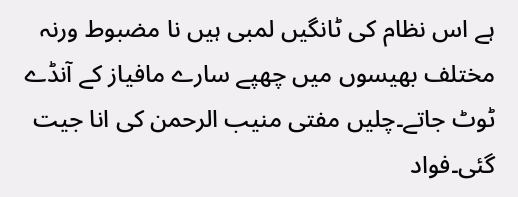ہے اس نظام کی ٹانگیں لمبی ہیں نا مضبوط ورنہ مختلف بھیسوں میں چھپے سارے مافیاز کے آنڈے ٹوٹ جاتے۔چلیں مفتی منیب الرحمن کی انا جیت گئی۔فواد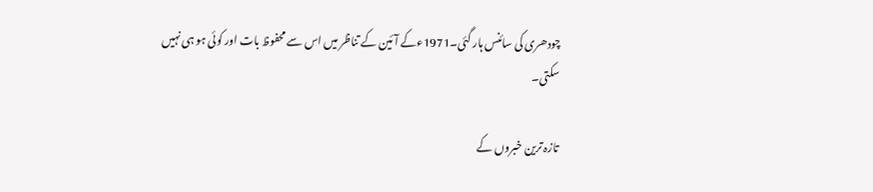چودھری کی سائنس ہار گئی۔1971ءکے آئین کے تناظر میں اس سے محفوظ بات اور کوئی ہو ہی نہیں سکتی۔

تازہ ترین خبروں کے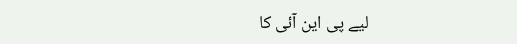لیے پی این آئی کا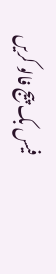فیس بک پیج فالو کریں